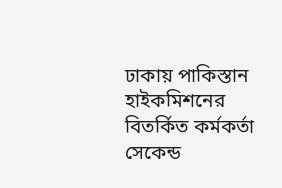ঢাকায় পাকিস্তান হাইকমিশনের বিতর্কিত কর্মকর্তা সেকেন্ড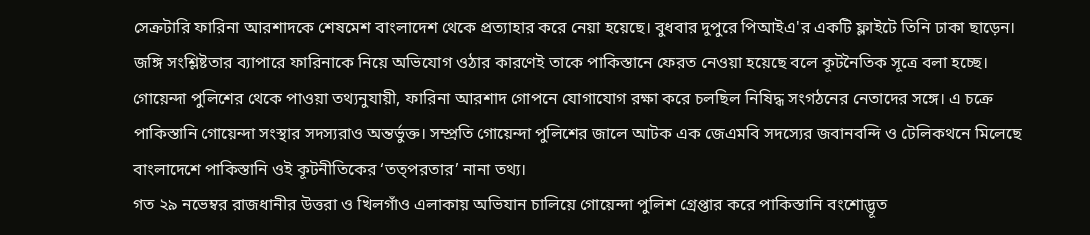সেক্রটারি ফারিনা আরশাদকে শেষমেশ বাংলাদেশ থেকে প্রত্যাহার করে নেয়া হয়েছে। বুধবার দুপুরে পিআইএ'র একটি ফ্লাইটে তিনি ঢাকা ছাড়েন।
জঙ্গি সংশ্লিষ্টতার ব্যাপারে ফারিনাকে নিয়ে অভিযোগ ওঠার কারণেই তাকে পাকিস্তানে ফেরত নেওয়া হয়েছে বলে কূটনৈতিক সূত্রে বলা হচ্ছে।
গোয়েন্দা পুলিশের থেকে পাওয়া তথ্যনুযায়ী, ফারিনা আরশাদ গোপনে যোগাযোগ রক্ষা করে চলছিল নিষিদ্ধ সংগঠনের নেতাদের সঙ্গে। এ চক্রে পাকিস্তানি গোয়েন্দা সংস্থার সদস্যরাও অন্তর্ভুক্ত। সম্প্রতি গোয়েন্দা পুলিশের জালে আটক এক জেএমবি সদস্যের জবানবন্দি ও টেলিকথনে মিলেছে বাংলাদেশে পাকিস্তানি ওই কূটনীতিকের ‘তত্পরতার’ নানা তথ্য।
গত ২৯ নভেম্বর রাজধানীর উত্তরা ও খিলগাঁও এলাকায় অভিযান চালিয়ে গোয়েন্দা পুলিশ গ্রেপ্তার করে পাকিস্তানি বংশোদ্ভূত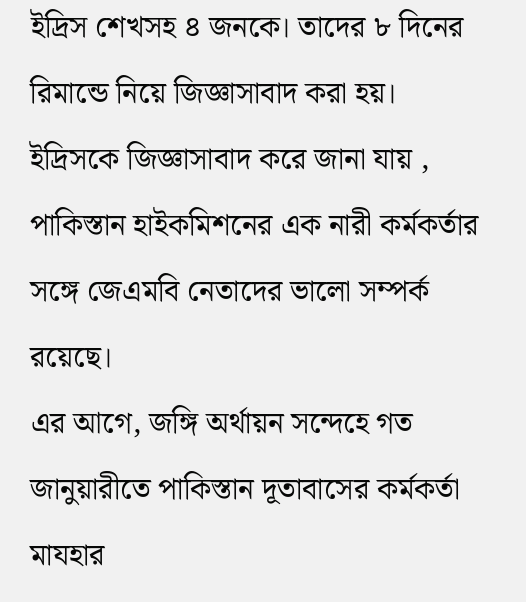ইদ্রিস শেখসহ ৪ জনকে। তাদের ৮ দিনের রিমান্ডে নিয়ে জিজ্ঞাসাবাদ করা হয়।
ইদ্রিসকে জিজ্ঞাসাবাদ করে জানা যায় , পাকিস্তান হাইকমিশনের এক নারী কর্মকর্তার সঙ্গে জেএমবি নেতাদের ভালো সম্পর্ক রয়েছে।
এর আগে, জঙ্গি অর্থায়ন সন্দেহে গত জানুয়ারীতে পাকিস্তান দূতাবাসের কর্মকর্তা মাযহার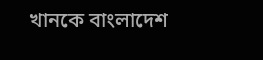খানকে বাংলাদেশ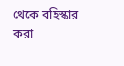থেকে বহিস্কার করা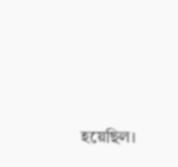হয়েছিল।